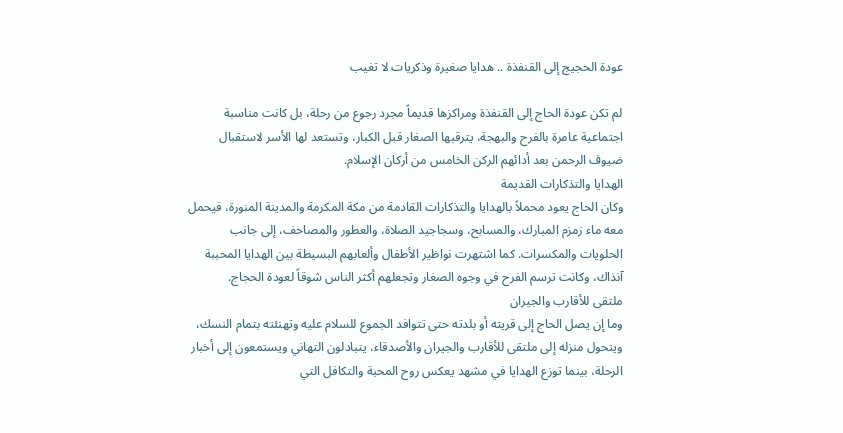عودة الحجيج إلى القنفذة .. هدايا صغيرة وذكريات لا تغيب

لم تكن عودة الحاج إلى القنفذة ومراكزها قديماً مجرد رجوع من رحلة، بل كانت مناسبة اجتماعية عامرة بالفرح والبهجة، يترقبها الصغار قبل الكبار، وتستعد لها الأسر لاستقبال ضيوف الرحمن بعد أدائهم الركن الخامس من أركان الإسلام.
الهدايا والتذكارات القديمة
وكان الحاج يعود محملاً بالهدايا والتذكارات القادمة من مكة المكرمة والمدينة المنورة، فيحمل معه ماء زمزم المبارك، والمسابح، وسجاجيد الصلاة، والعطور والمصاحف، إلى جانب الحلويات والمكسرات. كما اشتهرت نواظير الأطفال وألعابهم البسيطة بين الهدايا المحببة آنذاك، وكانت ترسم الفرح في وجوه الصغار وتجعلهم أكثر الناس شوقاً لعودة الحجاج.
ملتقى للأقارب والجيران
وما إن يصل الحاج إلى قريته أو بلدته حتى تتوافد الجموع للسلام عليه وتهنئته بتمام النسك، ويتحول منزله إلى ملتقى للأقارب والجيران والأصدقاء، يتبادلون التهاني ويستمعون إلى أخبار الرحلة، بينما توزع الهدايا في مشهد يعكس روح المحبة والتكافل التي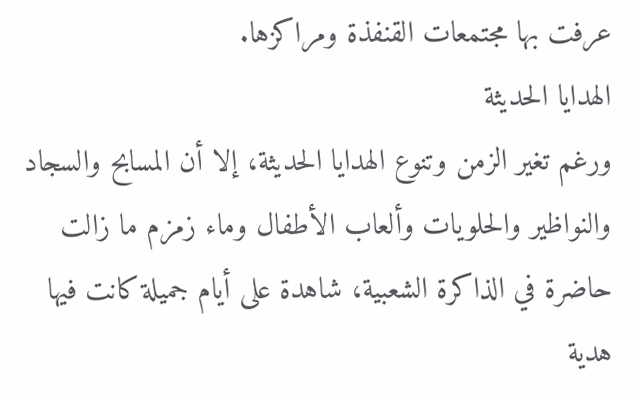عرفت بها مجتمعات القنفذة ومراكزها.
الهدايا الحديثة
ورغم تغير الزمن وتنوع الهدايا الحديثة، إلا أن المسابح والسجاد والنواظير والحلويات وألعاب الأطفال وماء زمزم ما زالت حاضرة في الذاكرة الشعبية، شاهدة على أيام جميلة كانت فيها هدية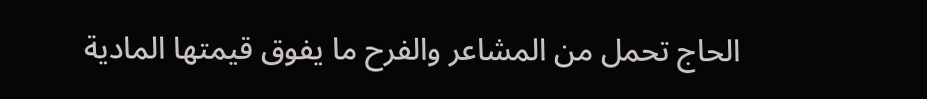الحاج تحمل من المشاعر والفرح ما يفوق قيمتها المادية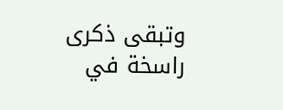وتبقى ذكرى راسخة في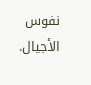نفوس الأجيال.